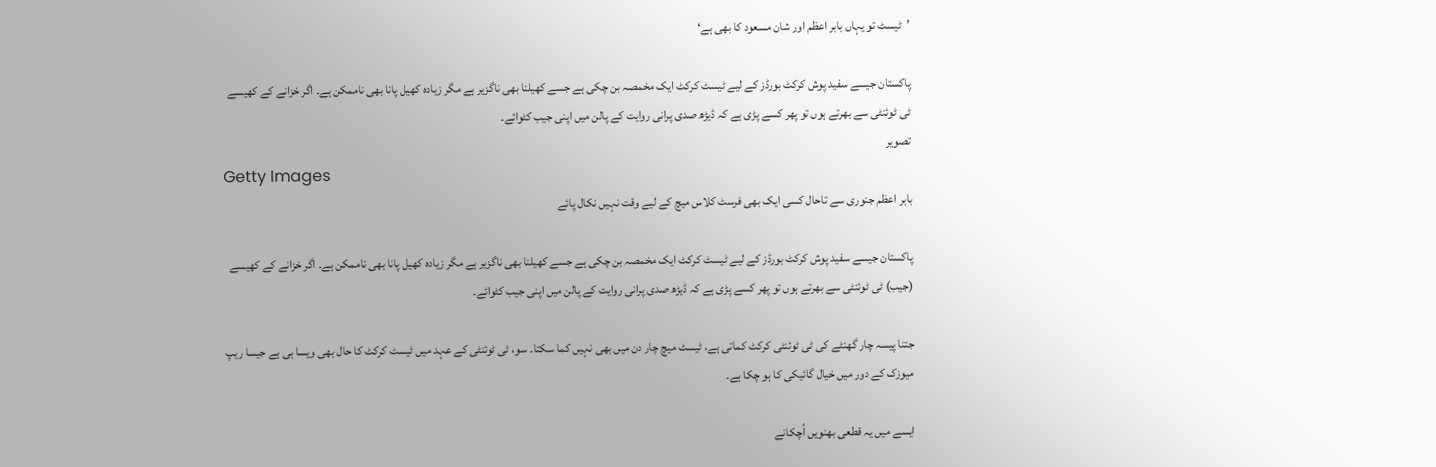’ٹیسٹ تو یہاں بابر اعظم اور شان مسعود کا بھی ہے‘

پاکستان جیسے سفید پوش کرکٹ بورڈز کے لیے ٹیسٹ کرکٹ ایک مخمصہ بن چکی ہے جسے کھیلنا بھی ناگزیر ہے مگر زیادہ کھیل پانا بھی ناممکن ہے۔ اگر خزانے کے کھیسے ٹی ٹوئنٹی سے بھرتے ہوں تو پھر کسے پڑی ہے کہ ڈیڑھ صدی پرانی روایت کے پالن میں اپنی جیب کٹوائے۔
تصویر
Getty Images
بابر اعظم جنوری سے تاحال کسی ایک بھی فرسٹ کلاس میچ کے لیے وقت نہیں نکال پائے

پاکستان جیسے سفید پوش کرکٹ بورڈز کے لیے ٹیسٹ کرکٹ ایک مخمصہ بن چکی ہے جسے کھیلنا بھی ناگزیر ہے مگر زیادہ کھیل پانا بھی ناممکن ہے۔ اگر خزانے کے کھیسے (جیب) ٹی ٹوئنٹی سے بھرتے ہوں تو پھر کسے پڑی ہے کہ ڈیڑھ صدی پرانی روایت کے پالن میں اپنی جیب کٹوائے۔

جتنا پیسہ چار گھنٹے کی ٹی ٹوئنٹی کرکٹ کماتی ہے، ٹیسٹ میچ چار دن میں بھی نہیں کما سکتا۔ سو، ٹی ٹوئنٹی کے عہد میں ٹیسٹ کرکٹ کا حال بھی ویسا ہی ہے جیسا ریپ میوزک کے دور میں خیال گائیکی کا ہو چکا ہے۔

ایسے میں یہ قطعی بھنویں اُچکانے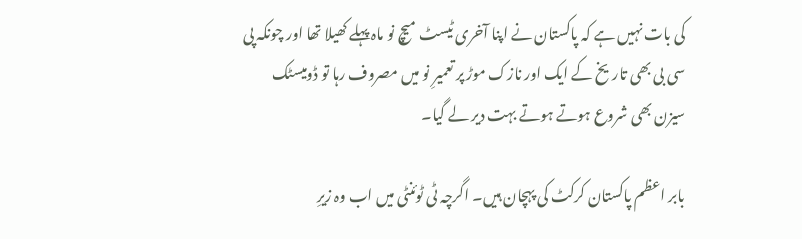کی بات نہیں ہے کہ پاکستان نے اپنا آخری ٹیسٹ میچ نو ماہ پہلے کھیلا تھا اور چونکہ پی سی بی بھی تاریخ کے ایک اور نازک موڑ پر تعمیرِ نو میں مصروف رہا تو ڈومیسٹک سیزن بھی شروع ہوتے ہوتے بہت دیر لے گیا۔

بابر اعظم پاکستان کرکٹ کی پہچان ہیں۔ اگرچہ ٹی ٹوئنٹی میں اب وہ زیرِ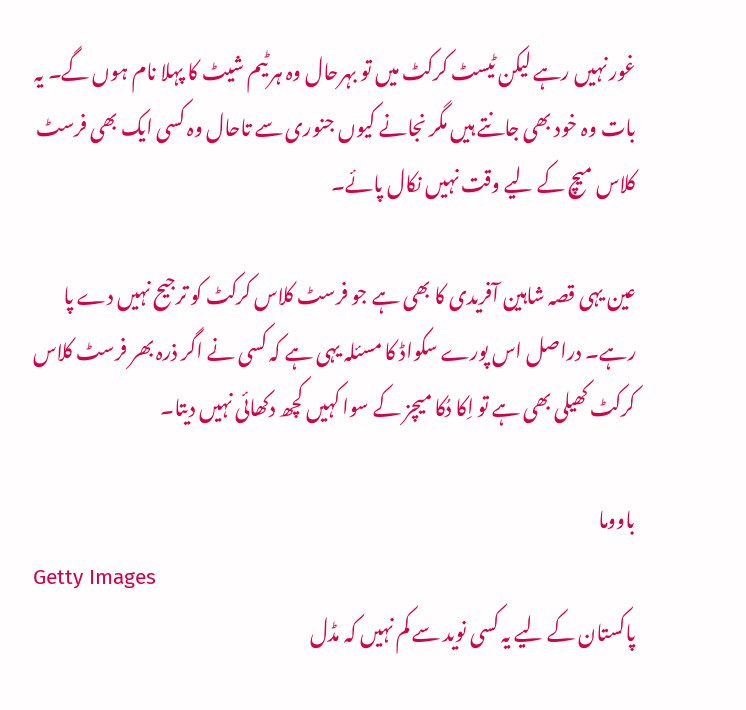غور نہیں رہے لیکن ٹیسٹ کرکٹ میں تو بہرحال وہ ہر ٹیم شیٹ کا پہلا نام ہوں گے۔ یہ بات وہ خود بھی جانتے ہیں مگر نجانے کیوں جنوری سے تاحال وہ کسی ایک بھی فرسٹ کلاس میچ کے لیے وقت نہیں نکال پائے۔

عین یہی قصہ شاہین آفریدی کا بھی ہے جو فرسٹ کلاس کرکٹ کو ترجیح نہیں دے پا رہے۔ دراصل اس پورے سکواڈ کا مسئلہ یہی ہے کہ کسی نے اگر ذرہ بھر فرسٹ کلاس کرکٹ کھیلی بھی ہے تو اِکا دُکا میچز کے سوا کہیں کچھ دکھائی نہیں دیتا۔

باووما
Getty Images
پاکستان کے لیے یہ کسی نوید سے کم نہیں کہ مڈل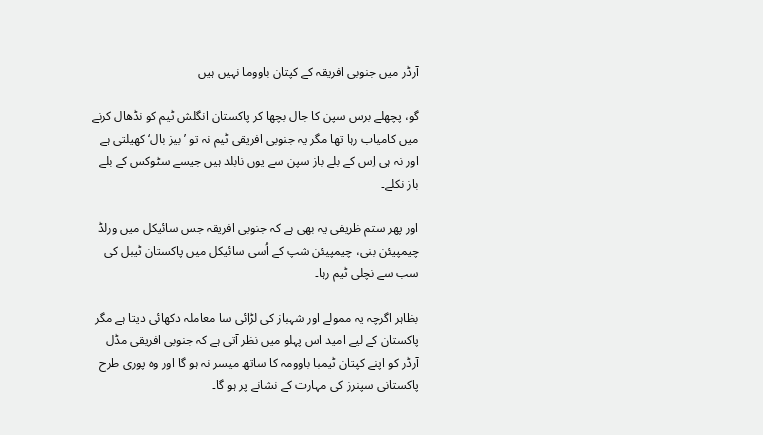آرڈر میں جنوبی افریقہ کے کپتان باووما نہیں ہیں

گو، پچھلے برس سپن کا جال بچھا کر پاکستان انگلش ٹیم کو نڈھال کرنے میں کامیاب رہا تھا مگر یہ جنوبی افریقی ٹیم نہ تو ’بیز بال‘ کھیلتی ہے اور نہ ہی اِس کے بلے باز سپن سے یوں نابلد ہیں جیسے سٹوکس کے بلے باز نکلے۔

اور پھر ستم ظریفی یہ بھی ہے کہ جنوبی افریقہ جس سائیکل میں ورلڈ چیمپیئن بنی، چیمپیئن شپ کے اُسی سائیکل میں پاکستان ٹیبل کی سب سے نچلی ٹیم رہا۔

بظاہر اگرچہ یہ ممولے اور شہباز کی لڑائی سا معاملہ دکھائی دیتا ہے مگر پاکستان کے لیے امید اس پہلو میں نظر آتی ہے کہ جنوبی افریقی مڈل آرڈر کو اپنے کپتان ٹیمبا باوومہ کا ساتھ میسر نہ ہو گا اور وہ پوری طرح پاکستانی سپنرز کی مہارت کے نشانے پر ہو گا۔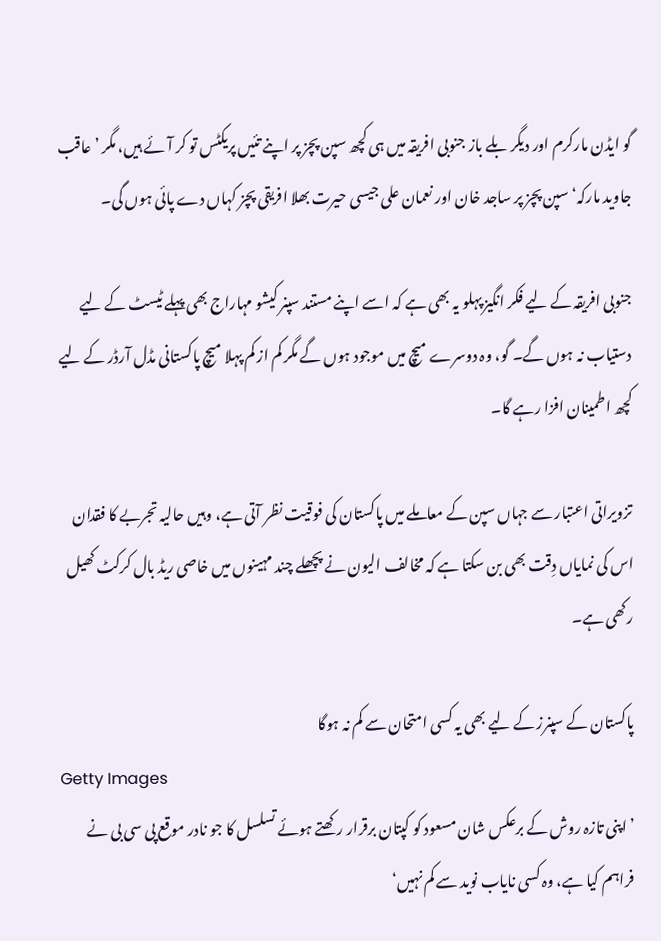گو ایڈن مارکرم اور دیگر بلے باز جنوبی افریقہ میں ہی کچھ سپن پچز پر اپنے تئیں پریکٹس تو کر آئے ہیں، مگر ’عاقب جاوید مارکہ‘ سپن پچز پر ساجد خان اور نعمان علی جیسی حیرت بھلا افریقی پچز کہاں دے پائی ہوں گی۔

جنوبی افریقہ کے لیے فکر انگیز پہلو یہ بھی ہے کہ اسے اپنے مستند سپنر کیشو مہاراج بھی پہلے ٹیسٹ کے لیے دستیاب نہ ہوں گے۔ گو، وہ دوسرے میچ میں موجود ہوں گے مگر کم از کم پہلا میچ پاکستانی مڈل آرڈر کے لیے کچھ اطمینان افزا رہے گا۔

تزویراتی اعتبار سے جہاں سپن کے معاملے میں پاکستان کی فوقیت نظر آتی ہے، وہیں حالیہ تجربے کا فقدان اس کی نمایاں دِقت بھی بن سکتا ہے کہ مخالف الیون نے پچھلے چند مہینوں میں خاصی ریڈ بال کرکٹ کھیل رکھی ہے۔

پاکستان کے سپنرز کے لیے بھی یہ کسی امتحان سے کم نہ ہوگا
Getty Images
’اپنی تازہ روش کے برعکس شان مسعود کو کپتان برقرار رکھتے ہوئے تسلسل کا جو نادر موقع پی سی بی نے فراہم کیا ہے، وہ کسی نایاب نوید سے کم نہیں‘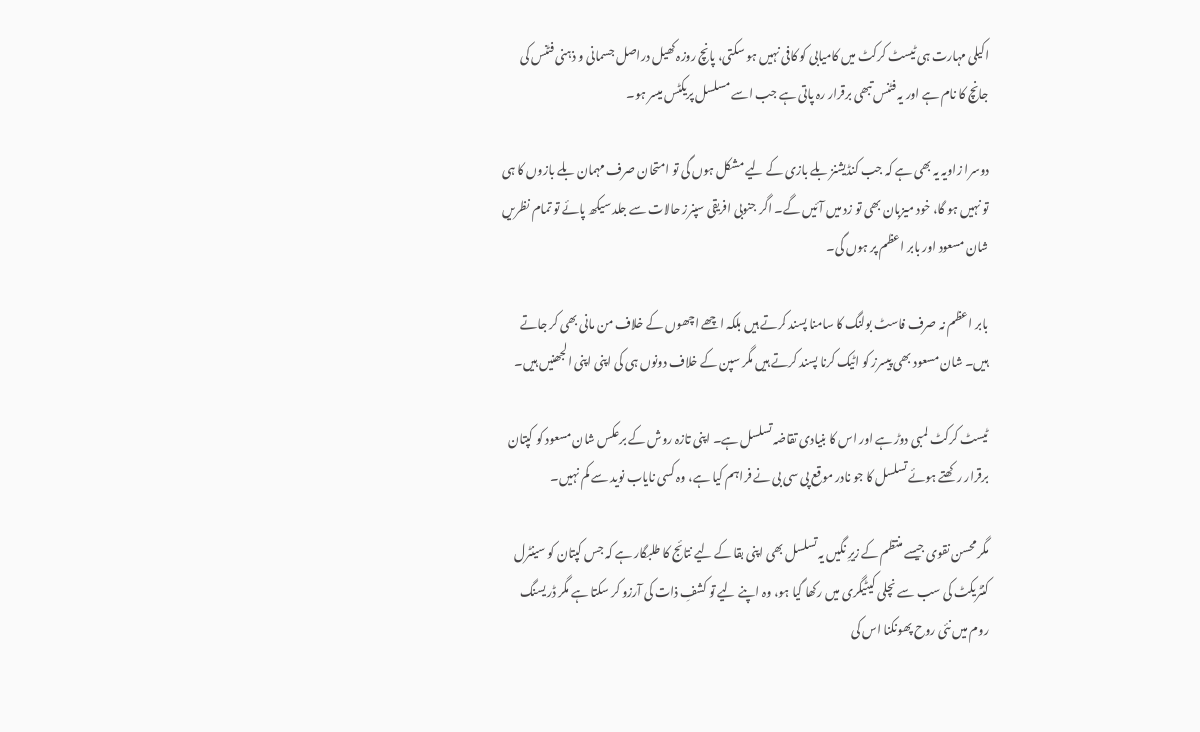اکیلی مہارت ہی ٹیسٹ کرکٹ میں کامیابی کو کافی نہیں ہو سکتی، پانچ روزہ کھیل دراصل جسمانی و ذہنی فٹنس کی جانچ کا نام ہے اور یہ فٹنس تبھی برقرار رہ پاتی ہے جب اسے مسلسل پریکٹس میسر ہو۔

دوسرا زاویہ یہ بھی ہے کہ جب کنڈیشنز بلے بازی کے لیے مشکل ہوں گی تو امتحان صرف مہمان بلے بازوں کا ہی تو نہیں ہو گا، خود میزبان بھی تو زد میں آئیں گے۔ اگر جنوبی افریقی سپنرز حالات سے جلد سیکھ پائے تو تمام نظریں شان مسعود اور بابر اعظم پر ہوں گی۔

بابر اعظم نہ صرف فاسٹ بولنگ کا سامنا پسند کرتے ہیں بلکہ اچھے اچھوں کے خلاف من مانی بھی کر جاتے ہیں۔ شان مسعود بھی پیسرز کو اٹیک کرنا پسند کرتے ہیں مگر سپن کے خلاف دونوں ہی کی اپنی اپنی الجھنیں ہیں۔

ٹیسٹ کرکٹ لمبی دوڑ ہے اور اس کا بنیادی تقاضہ تسلسل ہے۔ اپنی تازہ روش کے برعکس شان مسعود کو کپتان برقرار رکھتے ہوئے تسلسل کا جو نادر موقع پی سی بی نے فراہم کیا ہے، وہ کسی نایاب نوید سے کم نہیں۔

مگر محسن نقوی جیسے منتظم کے زیرِ نگیں یہ تسلسل بھی اپنی بقا کے لیے نتائج کا طلبگار ہے کہ جس کپتان کو سینٹرل کنٹریکٹ کی سب سے نچلی کیٹیگری میں رکھا گیا ہو، وہ اپنے لیے تو کشفِ ذات کی آرزو کر سکتا ہے مگر ڈریسنگ روم میں نئی روح پھونکنا اس کی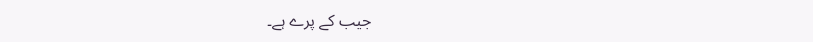جیب کے پرے ہے۔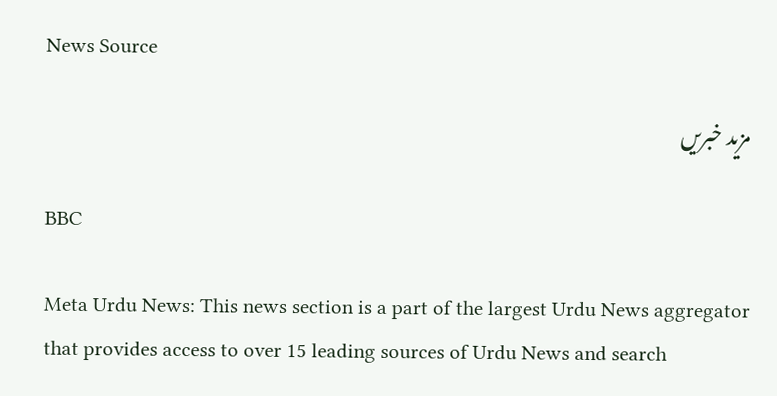News Source

مزید خبریں

BBC

Meta Urdu News: This news section is a part of the largest Urdu News aggregator that provides access to over 15 leading sources of Urdu News and search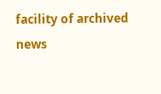facility of archived news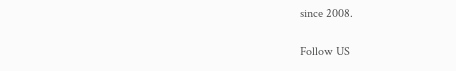since 2008.

Follow US